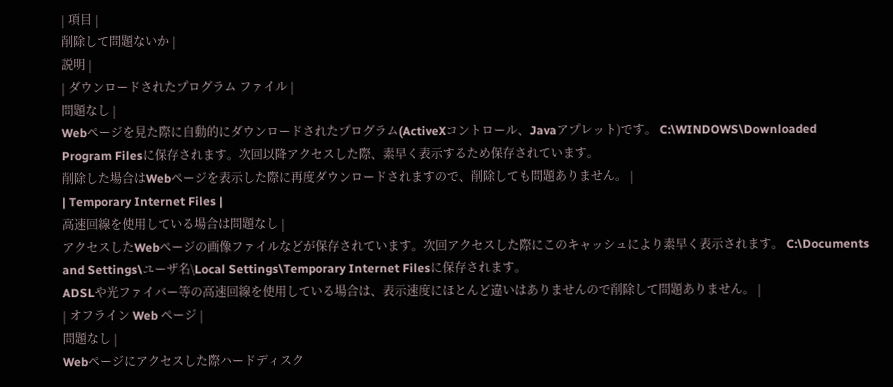| 項目 |
削除して問題ないか |
説明 |
| ダウンロードされたプログラム ファイル |
問題なし |
Webページを見た際に自動的にダウンロードされたプログラム(ActiveXコントロール、Javaアプレット)です。 C:\WINDOWS\Downloaded
Program Filesに保存されます。次回以降アクセスした際、素早く表示するため保存されています。
削除した場合はWebページを表示した際に再度ダウンロードされますので、削除しても問題ありません。 |
| Temporary Internet Files |
高速回線を使用している場合は問題なし |
アクセスしたWebページの画像ファイルなどが保存されています。次回アクセスした際にこのキャッシュにより素早く表示されます。 C:\Documents
and Settings\ユーザ名\Local Settings\Temporary Internet Filesに保存されます。
ADSLや光ファイバー等の高速回線を使用している場合は、表示速度にほとんど違いはありませんので削除して問題ありません。 |
| オフライン Web ページ |
問題なし |
Webページにアクセスした際ハードディスク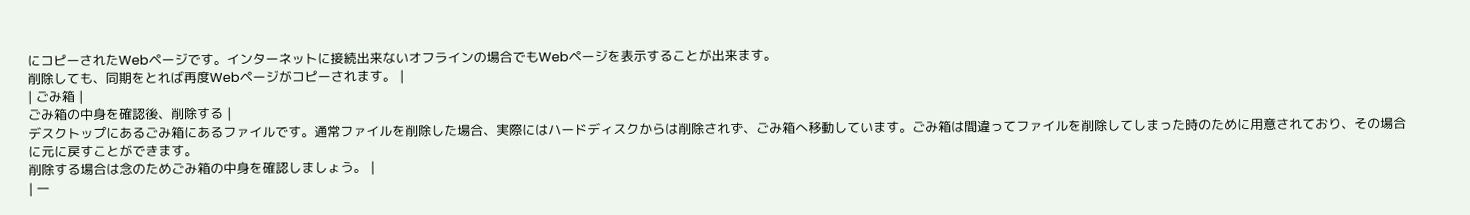にコピーされたWebページです。インターネットに接続出来ないオフラインの場合でもWebページを表示することが出来ます。
削除しても、同期をとれば再度Webページがコピーされます。 |
| ごみ箱 |
ごみ箱の中身を確認後、削除する |
デスクトップにあるごみ箱にあるファイルです。通常ファイルを削除した場合、実際にはハードディスクからは削除されず、ごみ箱へ移動しています。ごみ箱は間違ってファイルを削除してしまった時のために用意されており、その場合に元に戻すことができます。
削除する場合は念のためごみ箱の中身を確認しましょう。 |
| 一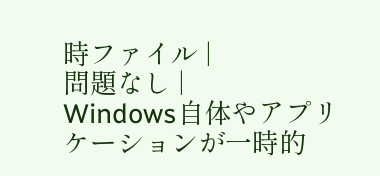時ファイル |
問題なし |
Windows自体やアプリケーションが一時的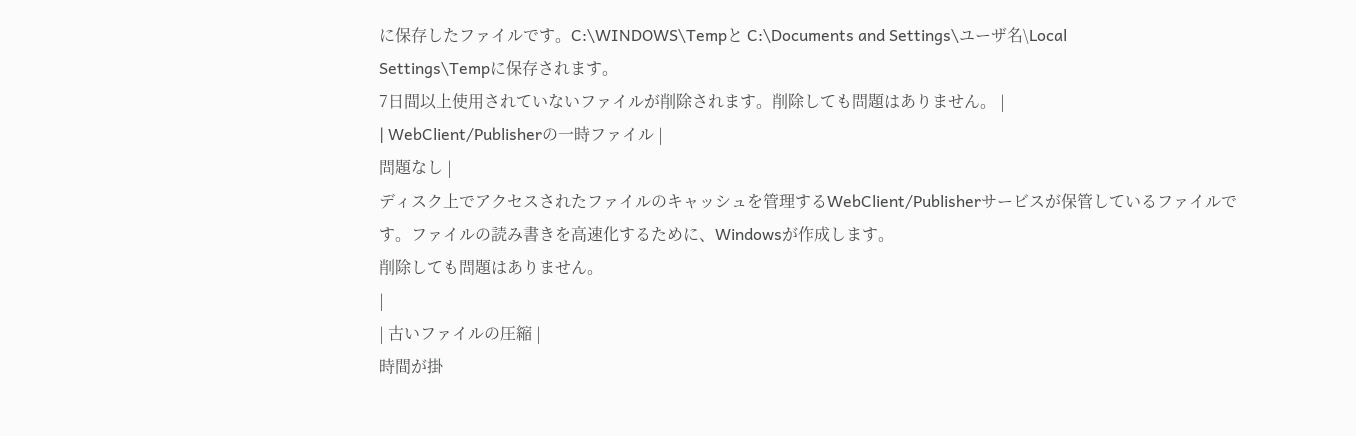に保存したファイルです。C:\WINDOWS\Tempと C:\Documents and Settings\ユーザ名\Local
Settings\Tempに保存されます。
7日間以上使用されていないファイルが削除されます。削除しても問題はありません。 |
| WebClient/Publisherの一時ファイル |
問題なし |
ディスク上でアクセスされたファイルのキャッシュを管理するWebClient/Publisherサービスが保管しているファイルです。ファイルの読み書きを高速化するために、Windowsが作成します。
削除しても問題はありません。
|
| 古いファイルの圧縮 |
時間が掛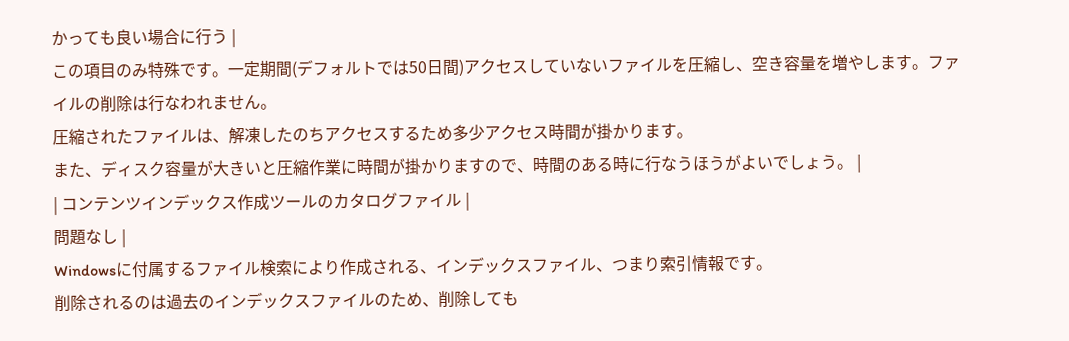かっても良い場合に行う |
この項目のみ特殊です。一定期間(デフォルトでは50日間)アクセスしていないファイルを圧縮し、空き容量を増やします。ファイルの削除は行なわれません。
圧縮されたファイルは、解凍したのちアクセスするため多少アクセス時間が掛かります。
また、ディスク容量が大きいと圧縮作業に時間が掛かりますので、時間のある時に行なうほうがよいでしょう。 |
| コンテンツインデックス作成ツールのカタログファイル |
問題なし |
Windowsに付属するファイル検索により作成される、インデックスファイル、つまり索引情報です。
削除されるのは過去のインデックスファイルのため、削除しても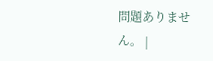問題ありません。 |